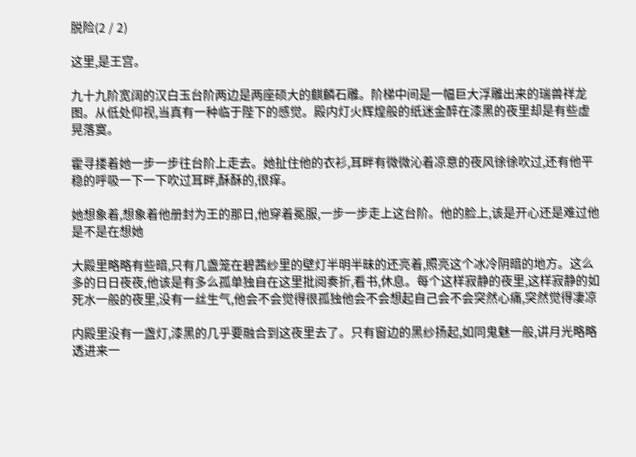脱险(2 / 2)

这里,是王宫。

九十九阶宽阔的汉白玉台阶两边是两座硕大的麒麟石雕。阶梯中间是一幅巨大浮雕出来的瑞兽祥龙图。从低处仰视,当真有一种临于陛下的感觉。殿内灯火辉煌般的纸迷金醉在漆黑的夜里却是有些虚晃落寞。

霍寻搂着她一步一步往台阶上走去。她扯住他的衣衫,耳畔有微微沁着凉意的夜风徐徐吹过,还有他平稳的呼吸一下一下吹过耳畔,酥酥的,很痒。

她想象着,想象着他册封为王的那日,他穿着冕服,一步一步走上这台阶。他的脸上,该是开心还是难过他是不是在想她

大殿里略略有些暗,只有几盏笼在碧茜纱里的壁灯半明半昧的还亮着,照亮这个冰冷阴暗的地方。这么多的日日夜夜,他该是有多么孤单独自在这里批阅奏折,看书,休息。每个这样寂静的夜里,这样寂静的如死水一般的夜里,没有一丝生气,他会不会觉得很孤独他会不会想起自己会不会突然心痛,突然觉得凄凉

内殿里没有一盏灯,漆黑的几乎要融合到这夜里去了。只有窗边的黑纱扬起,如同鬼魅一般,讲月光略略透进来一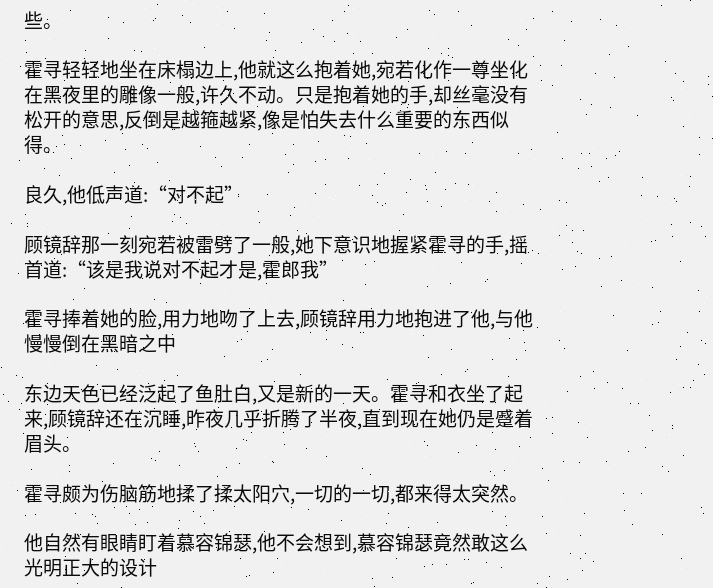些。

霍寻轻轻地坐在床榻边上,他就这么抱着她,宛若化作一尊坐化在黑夜里的雕像一般,许久不动。只是抱着她的手,却丝毫没有松开的意思,反倒是越箍越紧,像是怕失去什么重要的东西似得。

良久,他低声道:“对不起”

顾镜辞那一刻宛若被雷劈了一般,她下意识地握紧霍寻的手,摇首道:“该是我说对不起才是,霍郎我”

霍寻捧着她的脸,用力地吻了上去,顾镜辞用力地抱进了他,与他慢慢倒在黑暗之中

东边天色已经泛起了鱼肚白,又是新的一天。霍寻和衣坐了起来,顾镜辞还在沉睡,昨夜几乎折腾了半夜,直到现在她仍是蹙着眉头。

霍寻颇为伤脑筋地揉了揉太阳穴,一切的一切,都来得太突然。

他自然有眼睛盯着慕容锦瑟,他不会想到,慕容锦瑟竟然敢这么光明正大的设计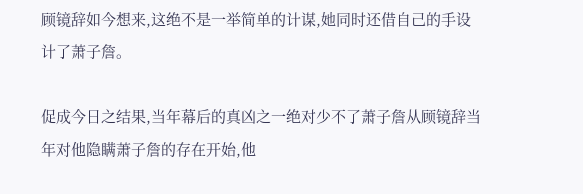顾镜辞如今想来,这绝不是一举简单的计谋,她同时还借自己的手设计了萧子詹。

促成今日之结果,当年幕后的真凶之一绝对少不了萧子詹从顾镜辞当年对他隐瞒萧子詹的存在开始,他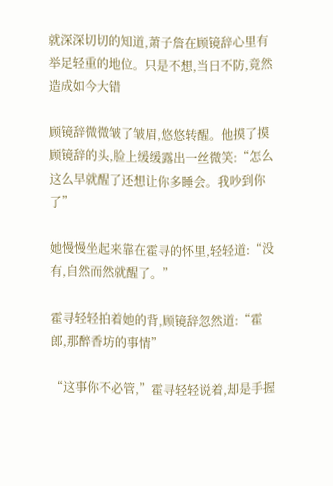就深深切切的知道,萧子詹在顾镜辞心里有举足轻重的地位。只是不想,当日不防,竟然造成如今大错

顾镜辞微微皱了皱眉,悠悠转醒。他摸了摸顾镜辞的头,脸上缓缓露出一丝微笑:“怎么这么早就醒了还想让你多睡会。我吵到你了”

她慢慢坐起来靠在霍寻的怀里,轻轻道:“没有,自然而然就醒了。”

霍寻轻轻拍着她的背,顾镜辞忽然道:“霍郎,那醉香坊的事情”

“这事你不必管,”霍寻轻轻说着,却是手握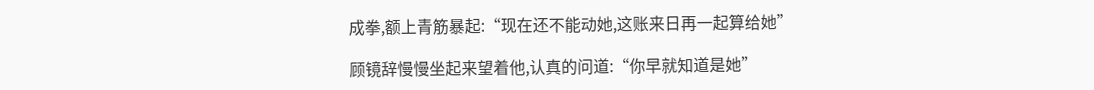成拳,额上青筋暴起:“现在还不能动她,这账来日再一起算给她”

顾镜辞慢慢坐起来望着他,认真的问道:“你早就知道是她”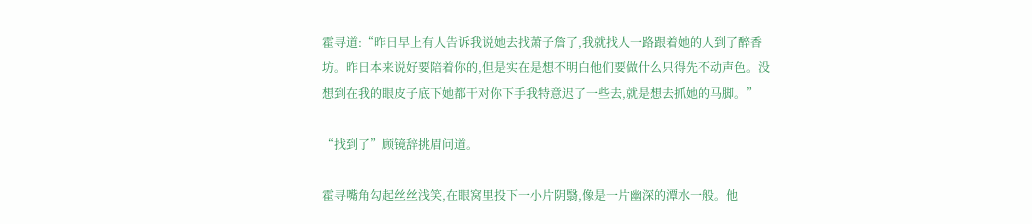霍寻道:“昨日早上有人告诉我说她去找萧子詹了,我就找人一路跟着她的人到了醉香坊。昨日本来说好要陪着你的,但是实在是想不明白他们要做什么只得先不动声色。没想到在我的眼皮子底下她都干对你下手我特意迟了一些去,就是想去抓她的马脚。”

“找到了”顾镜辞挑眉问道。

霍寻嘴角勾起丝丝浅笑,在眼窝里投下一小片阴翳,像是一片幽深的潭水一般。他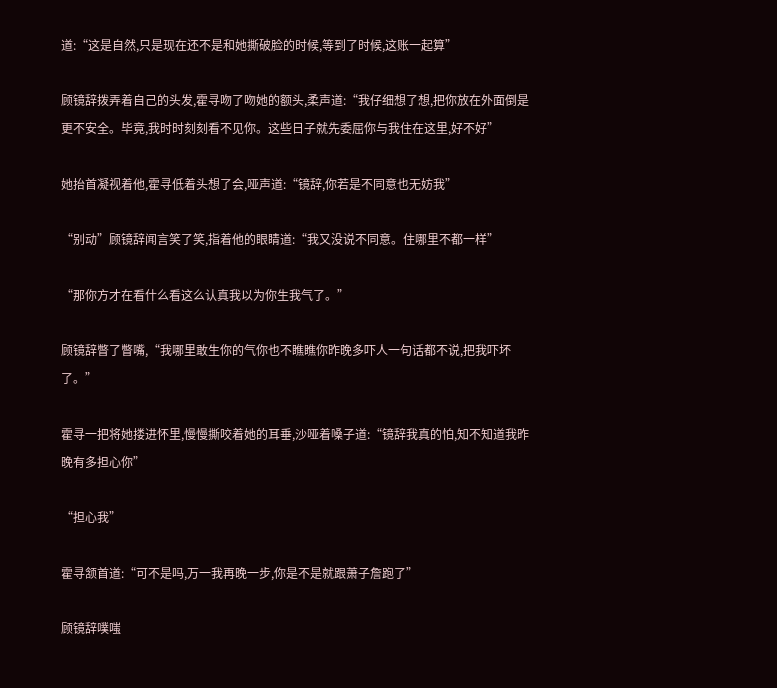道:“这是自然,只是现在还不是和她撕破脸的时候,等到了时候,这账一起算”

顾镜辞拨弄着自己的头发,霍寻吻了吻她的额头,柔声道:“我仔细想了想,把你放在外面倒是更不安全。毕竟,我时时刻刻看不见你。这些日子就先委屈你与我住在这里,好不好”

她抬首凝视着他,霍寻低着头想了会,哑声道:“镜辞,你若是不同意也无妨我”

“别动”顾镜辞闻言笑了笑,指着他的眼睛道:“我又没说不同意。住哪里不都一样”

“那你方才在看什么看这么认真我以为你生我气了。”

顾镜辞瞥了瞥嘴,“我哪里敢生你的气你也不瞧瞧你昨晚多吓人一句话都不说,把我吓坏了。”

霍寻一把将她搂进怀里,慢慢撕咬着她的耳垂,沙哑着嗓子道:“镜辞我真的怕,知不知道我昨晚有多担心你”

“担心我”

霍寻颔首道:“可不是吗,万一我再晚一步,你是不是就跟萧子詹跑了”

顾镜辞噗嗤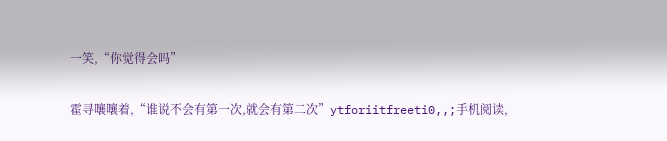一笑,“你觉得会吗”

霍寻嚷嚷着,“谁说不会有第一次,就会有第二次”ytforiitfreeti0,,;手机阅读,